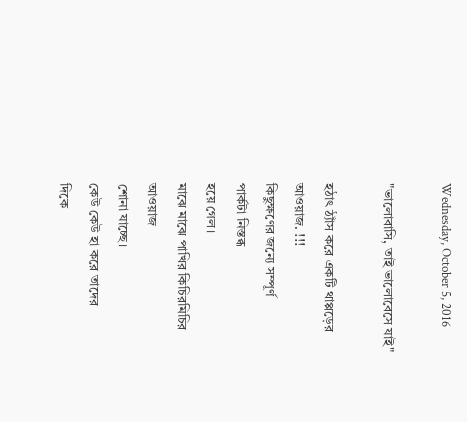Wednesday, October 5, 2016

"ভালোবাসি, তাই ভালোবেসে যাই"

হঠাৎ ঠ্যাঁস করে একটি থাপ্পড়ের
আওয়াজ. !!!
কিছুক্ষণের জন্যে সম্পূর্ণ
পার্কটা নিস্তব্ধ
হয়ে গেল।
মাঝে মাঝে পাখির কিচিরমিচির
আওয়াজ
শোনা যাচ্ছে।
কেউ কেউ হা করে তাদের
দিকে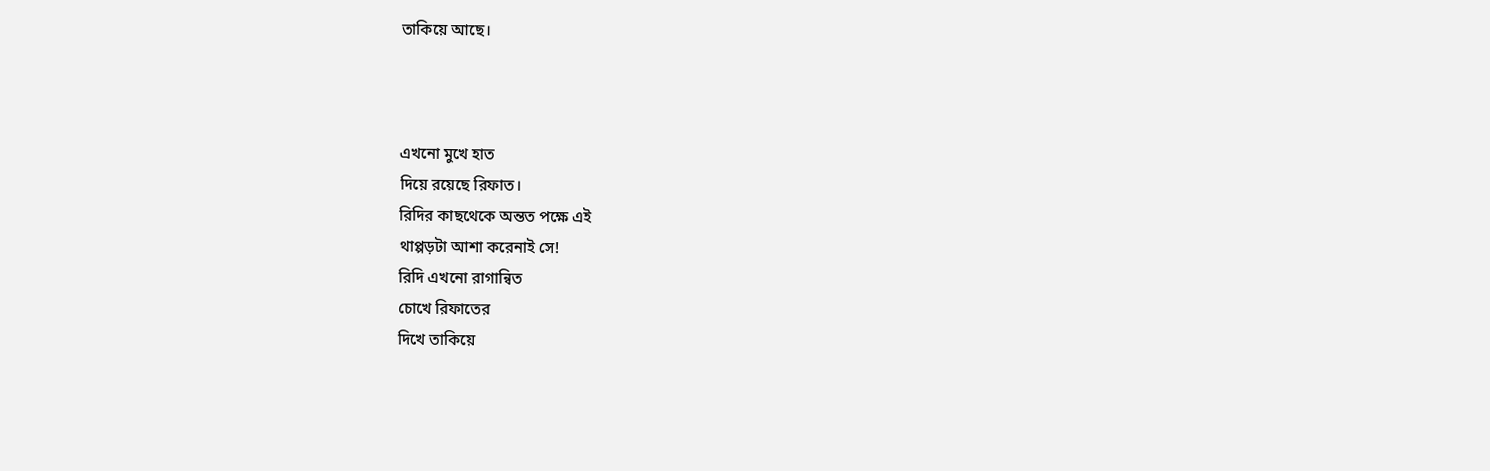তাকিয়ে আছে।



এখনো মুখে হাত
দিয়ে রয়েছে রিফাত।
রিদির কাছথেকে অন্তত পক্ষে এই
থাপ্পড়টা আশা করেনাই সে!
রিদি এখনো রাগান্বিত
চোখে রিফাতের
দিখে তাকিয়ে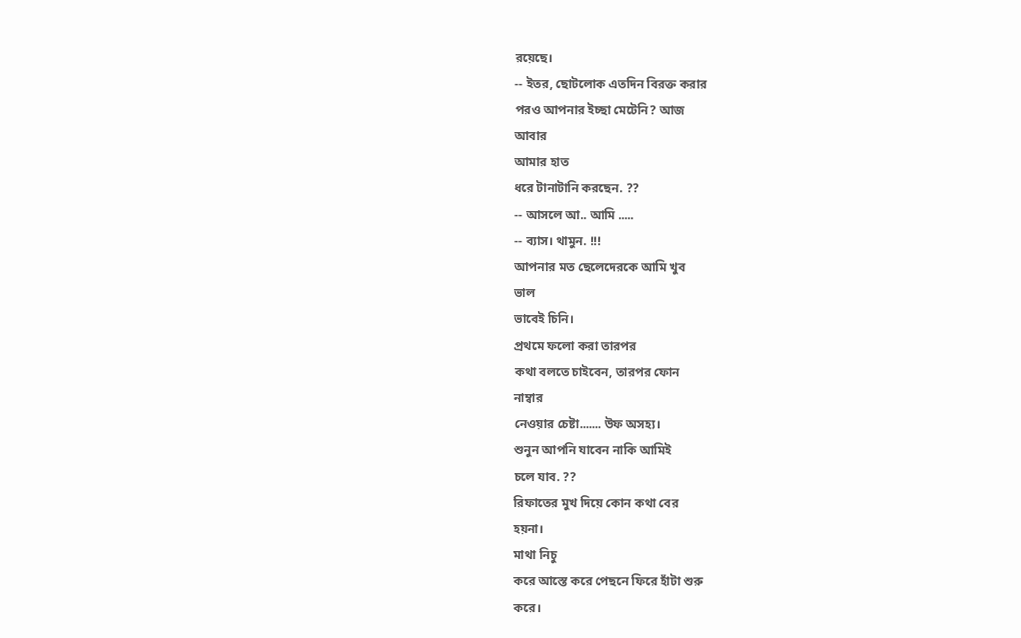রয়েছে।
-- ইতর, ছোটলোক এতদিন বিরক্ত করার
পরও আপনার ইচ্ছা মেটেনি? আজ
আবার
আমার হাত
ধরে টানাটানি করছেন. ??
-- আসলে আ.. আমি .....
-- ব্যাস। থামুন. !!!
আপনার মত ছেলেদেরকে আমি খুব
ভাল
ভাবেই চিনি।
প্রথমে ফলো করা তারপর
কথা বলতে চাইবেন, তারপর ফোন
নাম্বার
নেওয়ার চেষ্টা....... উফ অসহ্য।
শুনুন আপনি যাবেন নাকি আমিই
চলে যাব. ??
রিফাতের মুখ দিয়ে কোন কথা বের
হয়না।
মাথা নিচু
করে আস্তে করে পেছনে ফিরে হাঁটা শুরু
করে।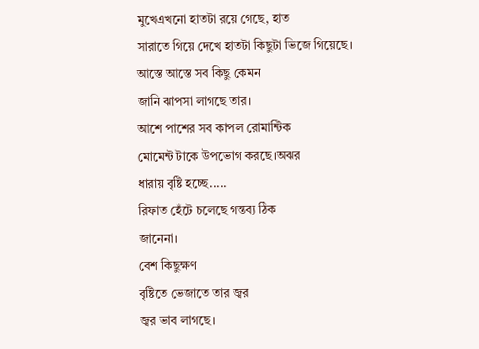মুখেএখনো হাতটা রয়ে গেছে, হাত
সারাতে গিয়ে দেখে হাতটা কিছুটা ভিজে গিয়েছে।
আস্তে আস্তে সব কিছু কেমন
জানি ঝাপসা লাগছে তার।
আশে পাশের সব কাপল রোমান্টিক
মোমেন্ট টাকে উপভোগ করছে।অঝর
ধারায় বৃষ্টি হচ্ছে.....
রিফাত হেঁটে চলেছে গন্তব্য ঠিক
জানেনা।
বেশ কিছুক্ষণ
বৃষ্টিতে ভেজাতে তার জ্বর
জ্বর ভাব লাগছে।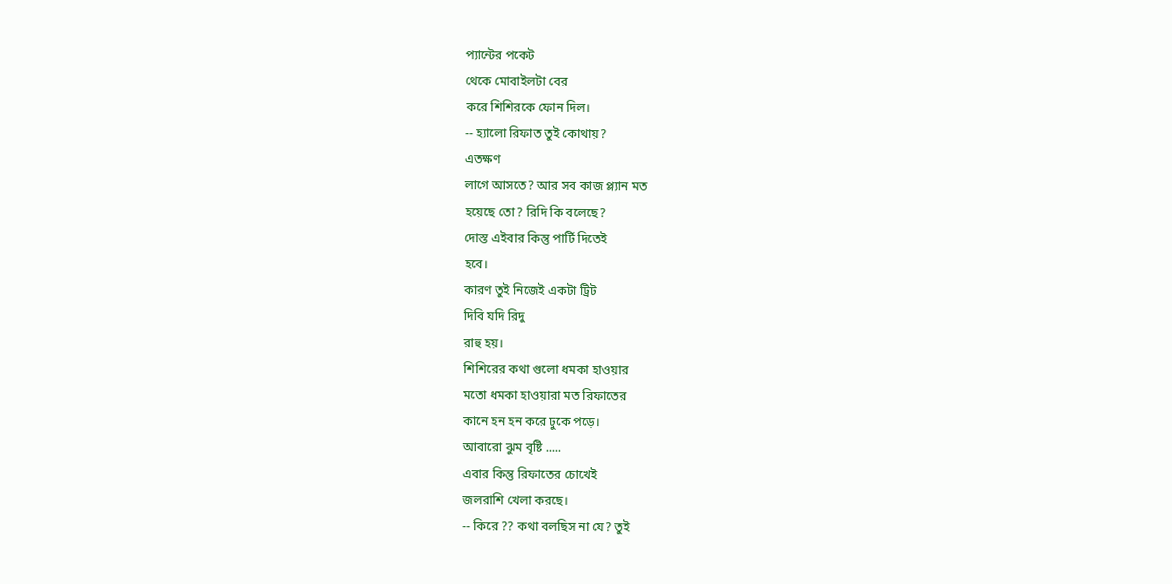প্যান্টের পকেট
থেকে মোবাইলটা বের
করে শিশিরকে ফোন দিল।
-- হ্যালো রিফাত তুই কোথায়?
এতক্ষণ
লাগে আসতে? আর সব কাজ প্ল্যান মত
হয়েছে তো? রিদি কি বলেছে?
দোস্ত এইবার কিন্তু পার্টি দিতেই
হবে।
কারণ তুই নিজেই একটা ট্রিট
দিবি যদি রিদু
রাহু হয়।
শিশিরের কথা গুলো ধমকা হাওয়ার
মতো ধমকা হাওয়ারা মত রিফাতের
কানে হন হন করে ঢুকে পড়ে।
আবারো ঝুম বৃষ্টি .....
এবার কিন্তু রিফাতের চোখেই
জলরাশি খেলা করছে।
-- কিরে ?? কথা বলছিস না যে? তুই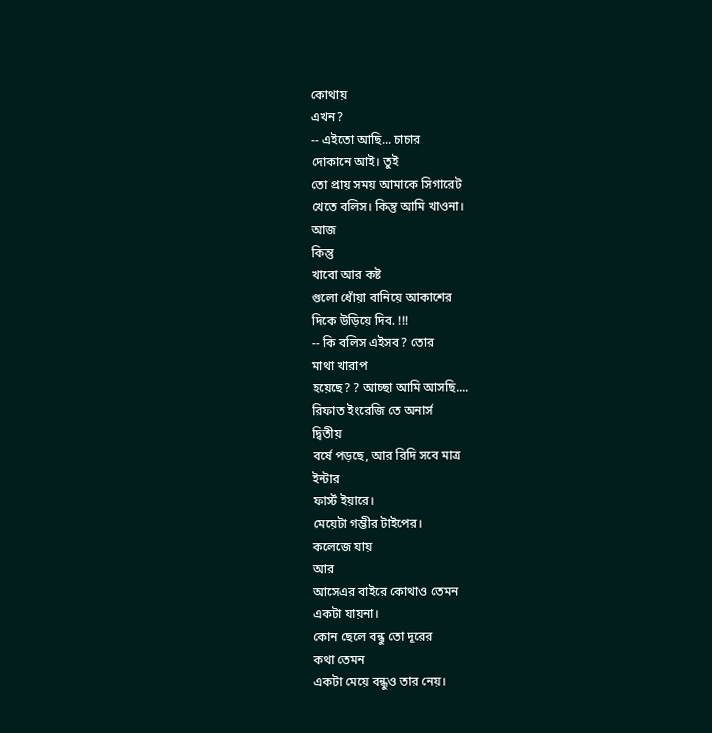কোথায়
এখন?
-- এইতো আছি... চাচার
দোকানে আই। তুই
তো প্রায় সময় আমাকে সিগারেট
খেতে বলিস। কিন্তু আমি খাওনা।
আজ
কিন্তু
খাবো আর কষ্ট
গুলো ধোঁয়া বানিয়ে আকাশের
দিকে উড়িয়ে দিব. !!!
-- কি বলিস এইসব? তোর
মাথা খারাপ
হয়েছে? ? আচ্ছা আমি আসছি....
রিফাত ইংরেজি তে অনার্স
দ্বিতীয়
বর্ষে পড়ছে, আর রিদি সবে মাত্র
ইন্টার
ফার্স্ট ইয়ারে।
মেয়েটা গম্ভীর টাইপের।
কলেজে যায়
আর
আসেএর বাইরে কোথাও তেমন
একটা যায়না।
কোন ছেলে বন্ধু তো দূরের
কথা তেমন
একটা মেয়ে বন্ধুও তার নেয়।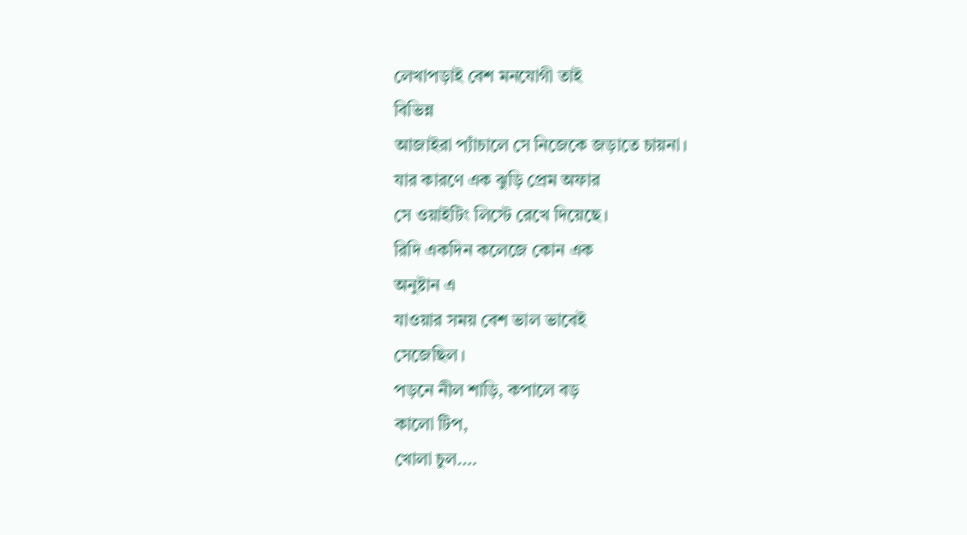লেখাপড়াই বেশ মনযোগী তাই
বিভিন্ন
আজাইরা প্যাঁচালে সে নিজেকে জড়াতে চায়না।
যার কারণে এক ঝুড়ি প্রেম অফার
সে ওয়াইটিং লিস্টে রেখে দিয়েছে।
রিদি একদিন কলেজে কোন এক
অনুষ্টান এ
যাওয়ার সময় বেশ ভাল ভাবেই
সেজেছিল।
পড়নে নীল শাড়ি, কপালে বড়
কালো টিপ,
খোলা চুল....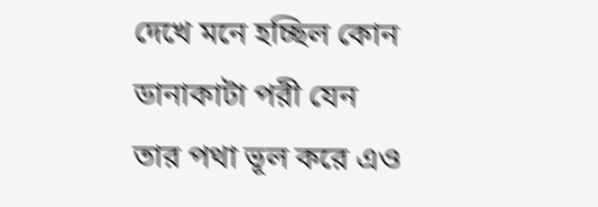দেখে মনে হচ্ছিল কোন
ডানাকাটা পরী যেন
তার পথা ভূল করে এও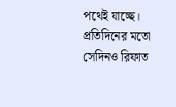পথেই যাচ্ছে।
প্রতিদিনের মতো সেদিনও রিফাত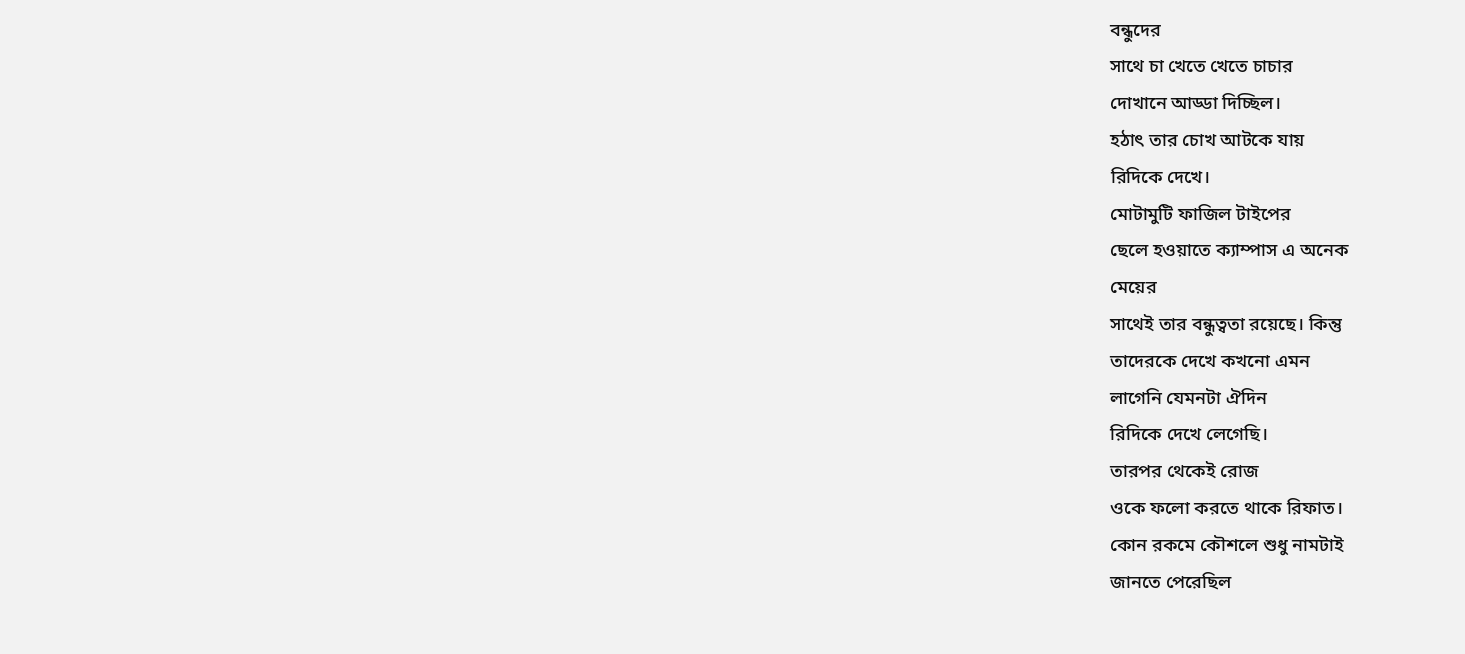বন্ধুদের
সাথে চা খেতে খেতে চাচার
দোখানে আড্ডা দিচ্ছিল।
হঠাৎ তার চোখ আটকে যায়
রিদিকে দেখে।
মোটামুটি ফাজিল টাইপের
ছেলে হওয়াতে ক্যাম্পাস এ অনেক
মেয়ের
সাথেই তার বন্ধুত্বতা রয়েছে। কিন্তু
তাদেরকে দেখে কখনো এমন
লাগেনি যেমনটা ঐদিন
রিদিকে দেখে লেগেছি।
তারপর থেকেই রোজ
ওকে ফলো করতে থাকে রিফাত।
কোন রকমে কৌশলে শুধু নামটাই
জানতে পেরেছিল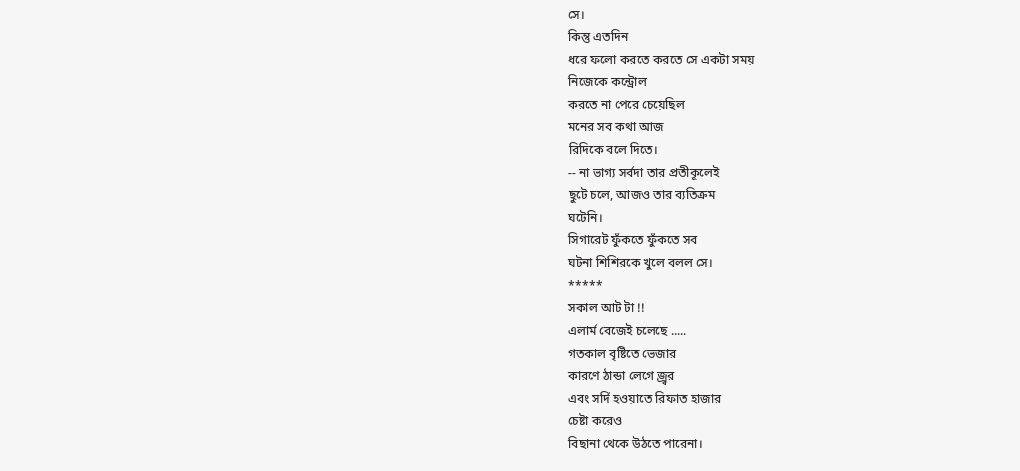সে।
কিন্তু এতদিন
ধরে ফলো করতে করতে সে একটা সময়
নিজেকে কন্ট্রোল
করতে না পেরে চেয়েছিল
মনের সব কথা আজ
রিদিকে বলে দিতে।
-- না ভাগ্য সর্বদা তার প্রতীকূলেই
ছুটে চলে, আজও তার ব্যতিক্রম
ঘটেনি।
সিগারেট ফুঁকতে ফুঁকতে সব
ঘটনা শিশিরকে খুলে বলল সে।
*****
সকাল আট টা !!
এলার্ম বেজেই চলেছে .....
গতকাল বৃষ্টিতে ভেজার
কারণে ঠান্ডা লেগে জ্ব্রর
এবং সর্দি হওয়াতে রিফাত হাজার
চেষ্টা করেও
বিছানা থেকে উঠতে পারেনা।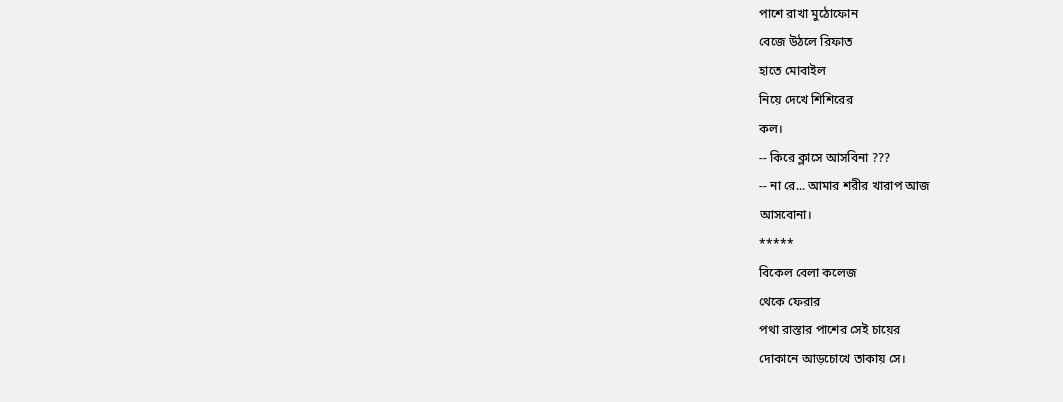পাশে রাখা মুঠোফোন
বেজে উঠলে রিফাত
হাতে মোবাইল
নিয়ে দেখে শিশিরের
কল।
-- কিরে ক্লাসে আসবিনা ???
-- না রে... আমার শরীর খারাপ আজ
আসবোনা।
*****
বিকেল বেলা কলেজ
থেকে ফেরার
পথা রাস্তার পাশের সেই চায়ের
দোকানে আড়চোখে তাকায় সে।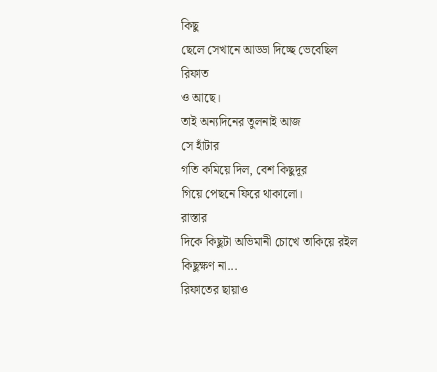কিছু
ছেলে সেখানে আড্ডা দিচ্ছে ভেবেছিল
রিফাত
ও আছে।
তাই অন্যদিনের তুলনাই আজ
সে হাঁটার
গতি কমিয়ে দিল, বেশ কিছুদূর
গিয়ে পেছনে ফিরে থাকালো।
রাস্তার
দিকে কিছুটা অভিমানী চোখে তাকিয়ে রইল
কিছুক্ষণ না...
রিফাতের ছায়াও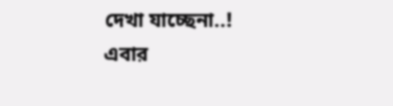দেখা যাচ্ছেনা..!
এবার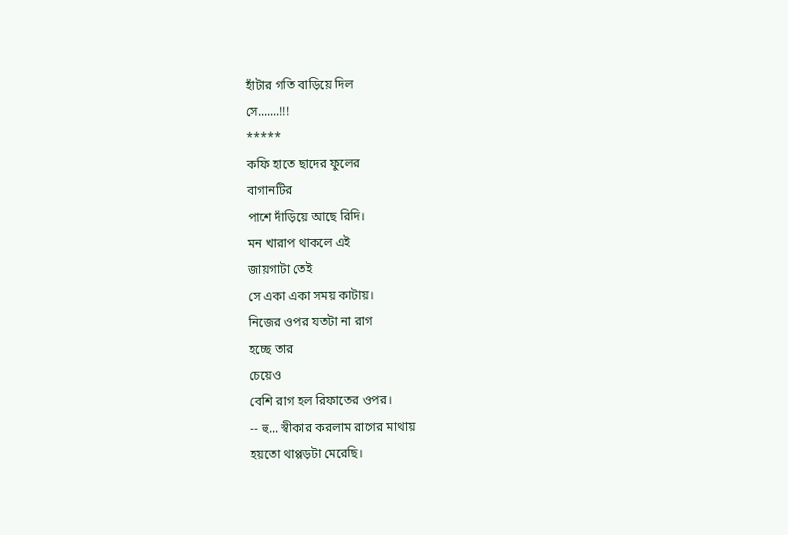হাঁটার গতি বাড়িয়ে দিল
সে.......!!!
*****
কফি হাতে ছাদের ফুলের
বাগানটির
পাশে দাঁড়িয়ে আছে রিদি।
মন খারাপ থাকলে এই
জায়গাটা তেই
সে একা একা সময় কাটায়।
নিজের ওপর যতটা না রাগ
হচ্ছে তার
চেয়েও
বেশি রাগ হল রিফাতের ওপর।
-- হু... স্বীকার করলাম রাগের মাথায়
হয়তো থাপ্পড়টা মেরেছি।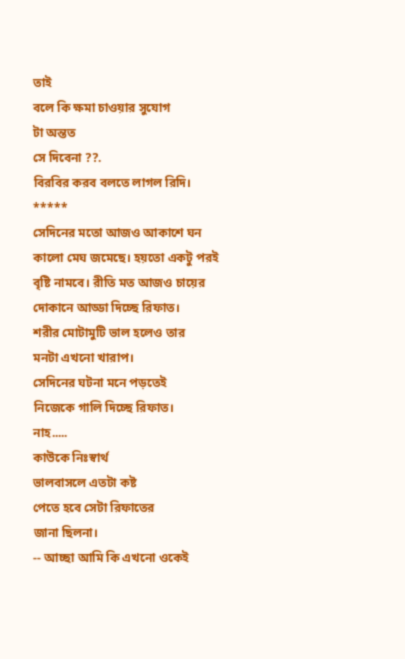তাই
বলে কি ক্ষমা চাওয়ার সুযোগ
টা অন্তত
সে দিবেনা ??.
বিরবির করব বলতে লাগল রিদি।
*****
সেদিনের মতো আজও আকাশে ঘন
কালো মেঘ জমেছে। হয়তো একটু পরই
বৃষ্টি নামবে। রীতি মত আজও চায়ের
দোকানে আড্ডা দিচ্ছে রিফাত।
শরীর মোটামুটি ভাল হলেও তার
মনটা এখনো খারাপ।
সেদিনের ঘটনা মনে পড়তেই
নিজেকে গালি দিচ্ছে রিফাত।
নাহ.....
কাউকে নিঃস্বার্থ
ভালবাসলে এতটা কষ্ট
পেতে হবে সেটা রিফাতের
জানা ছিলনা।
-- আচ্ছা আমি কি এখনো ওকেই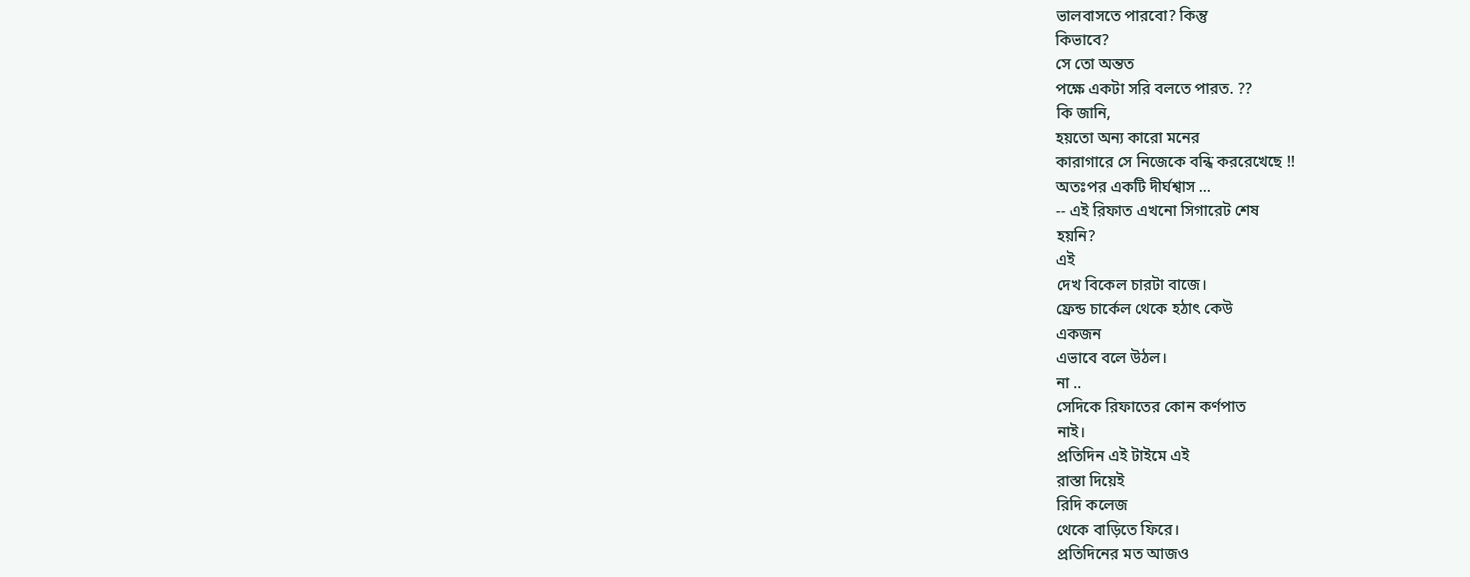ভালবাসতে পারবো? কিন্তু
কিভাবে?
সে তো অন্তত
পক্ষে একটা সরি বলতে পারত. ??
কি জানি,
হয়তো অন্য কারো মনের
কারাগারে সে নিজেকে বন্ধি কররেখেছে !!
অতঃপর একটি দীর্ঘশ্বাস ...
-- এই রিফাত এখনো সিগারেট শেষ
হয়নি?
এই
দেখ বিকেল চারটা বাজে।
ফ্রেন্ড চার্কেল থেকে হঠাৎ কেউ
একজন
এভাবে বলে উঠল।
না ..
সেদিকে রিফাতের কোন কর্ণপাত
নাই।
প্রতিদিন এই টাইমে এই
রাস্তা দিয়েই
রিদি কলেজ
থেকে বাড়িতে ফিরে।
প্রতিদিনের মত আজও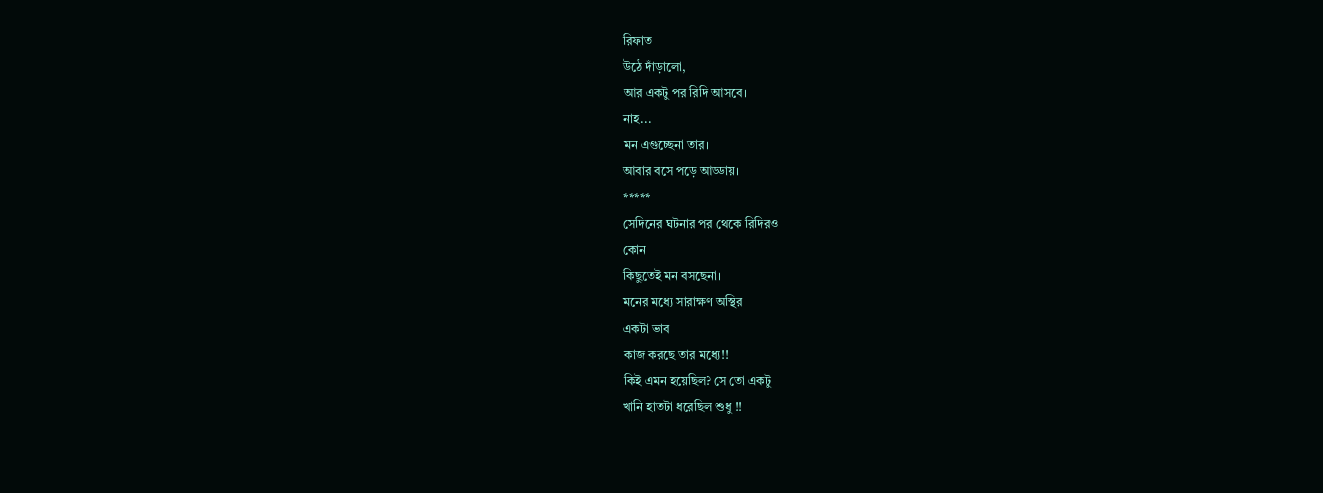রিফাত
উঠে দাঁড়ালো,
আর একটু পর রিদি আসবে।
নাহ...
মন এগুচ্ছেনা তার।
আবার বসে পড়ে আড্ডায়।
*****
সেদিনের ঘটনার পর থেকে রিদিরও
কোন
কিছুতেই মন বসছেনা।
মনের মধ্যে সারাক্ষণ অস্থির
একটা ভাব
কাজ করছে তার মধ্যে!!
কিই এমন হয়েছিল? সে তো একটু
খানি হাতটা ধরেছিল শুধু !!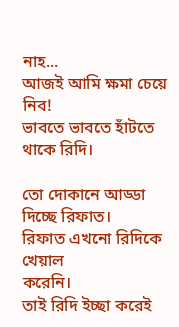নাহ...
আজই আমি ক্ষমা চেয়ে নিব!
ভাবতে ভাবতে হাঁটতে থাকে রিদি।

তো দোকানে আড্ডা দিচ্ছে রিফাত।
রিফাত এখনো রিদিকে খেয়াল
করেনি।
তাই রিদি ইচ্ছা করেই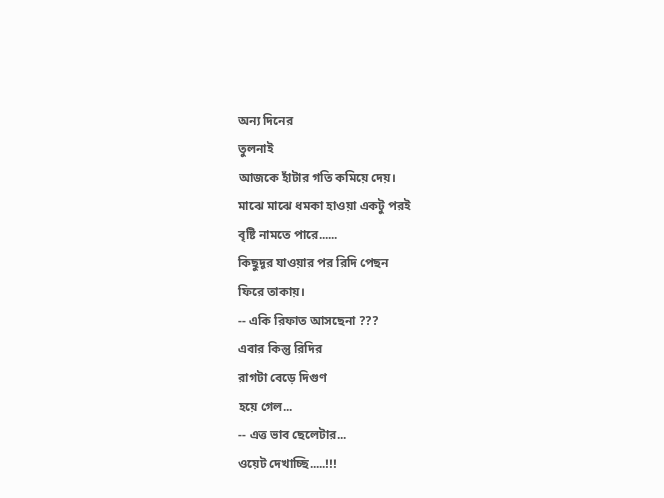অন্য দিনের
তুলনাই
আজকে হাঁটার গতি কমিয়ে দেয়।
মাঝে মাঝে ধমকা হাওয়া একটু পরই
বৃষ্টি নামতে পারে......
কিছুদূর যাওয়ার পর রিদি পেছন
ফিরে তাকায়।
-- একি রিফাত আসছেনা ???
এবার কিন্তু রিদির
রাগটা বেড়ে দিগুণ
হয়ে গেল...
-- এত্ত ভাব ছেলেটার...
ওয়েট দেখাচ্ছি.....!!!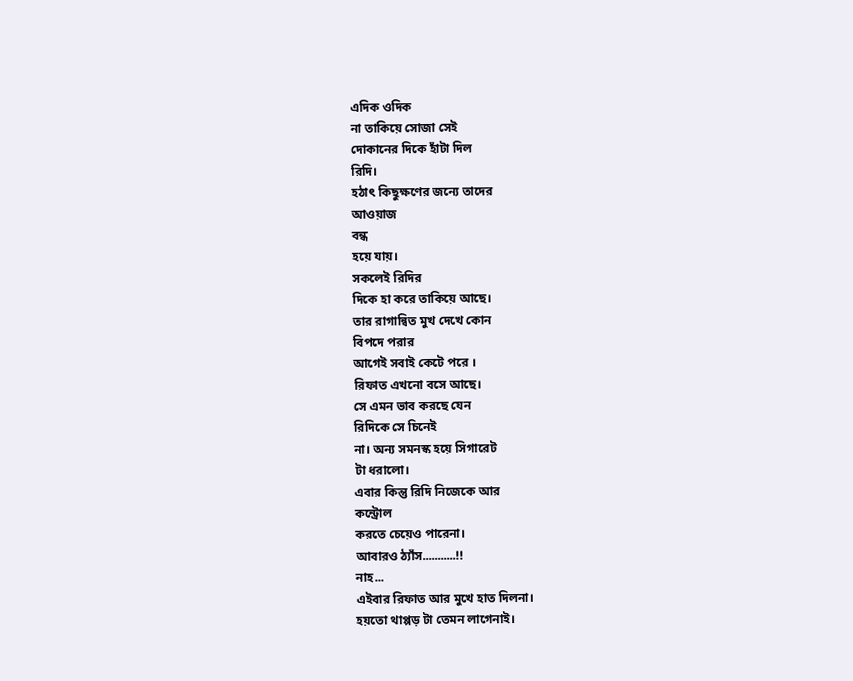এদিক ওদিক
না তাকিয়ে সোজা সেই
দোকানের দিকে হাঁটা দিল
রিদি।
হঠাৎ কিছুক্ষণের জন্যে তাদের
আওয়াজ
বন্ধ
হয়ে যায়।
সকলেই রিদির
দিকে হা করে তাকিয়ে আছে।
তার রাগান্বিত মুখ দেখে কোন
বিপদে পরার
আগেই সবাই কেটে পরে ।
রিফাত এখনো বসে আছে।
সে এমন ভাব করছে যেন
রিদিকে সে চিনেই
না। অন্য সমনস্ক হয়ে সিগারেট
টা ধরালো।
এবার কিন্তু রিদি নিজেকে আর
কন্ট্রোল
করতে চেয়েও পারেনা।
আবারও ঠ্যাঁস...........!!
নাহ...
এইবার রিফাত আর মুখে হাত দিলনা।
হয়তো থাপ্পড় টা তেমন লাগেনাই।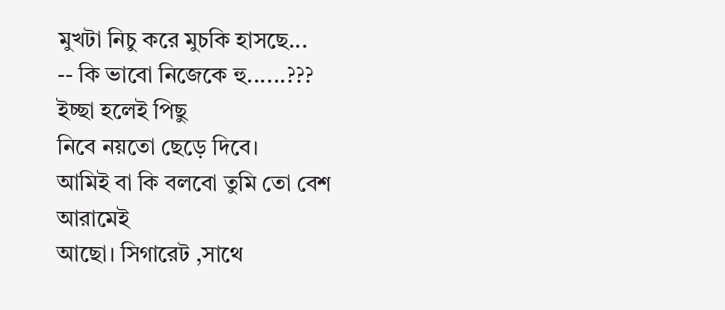মুখটা নিচু করে মুচকি হাসছে...
-- কি ভাবো নিজেকে হু......???
ইচ্ছা হলেই পিছু
নিবে নয়তো ছেড়ে দিবে।
আমিই বা কি বলবো তুমি তো বেশ
আরামেই
আছো। সিগারেট ,সাথে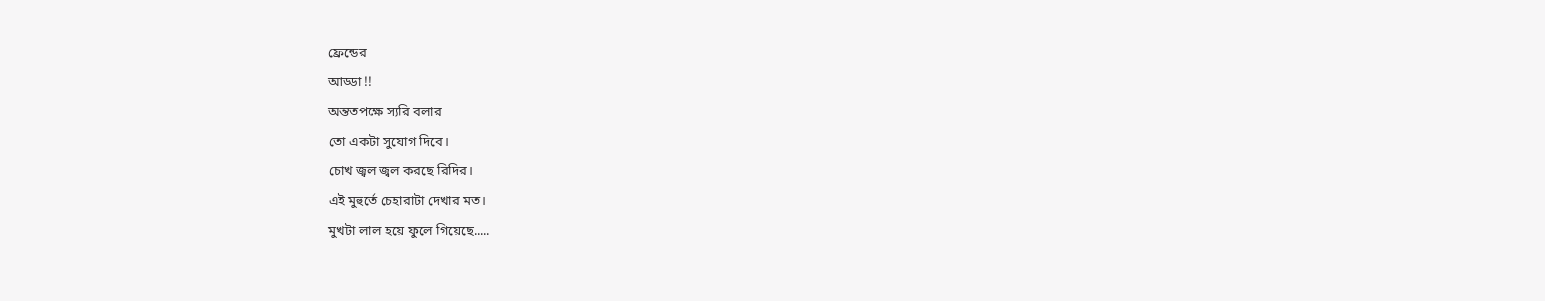ফ্রেন্ডের
আড্ডা !!
অন্ততপক্ষে স্যরি বলার
তো একটা সুযোগ দিবে।
চোখ জ্বল জ্বল করছে রিদির।
এই মুহুর্তে চেহারাটা দেখার মত।
মুখটা লাল হয়ে ফুলে গিয়েছে.....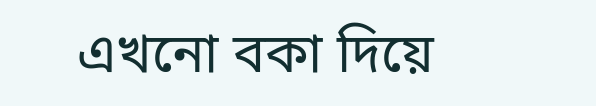এখনো বকা দিয়ে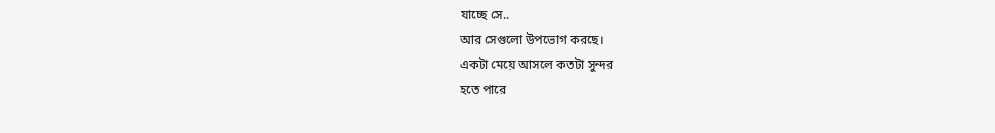যাচ্ছে সে..
আর সেগুলো উপভোগ করছে।
একটা মেয়ে আসলে কতটা সুন্দর
হতে পারে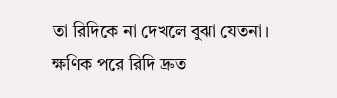তা রিদিকে না দেখলে বুঝা যেতনা।
ক্ষণিক পরে রিদি দ্রুত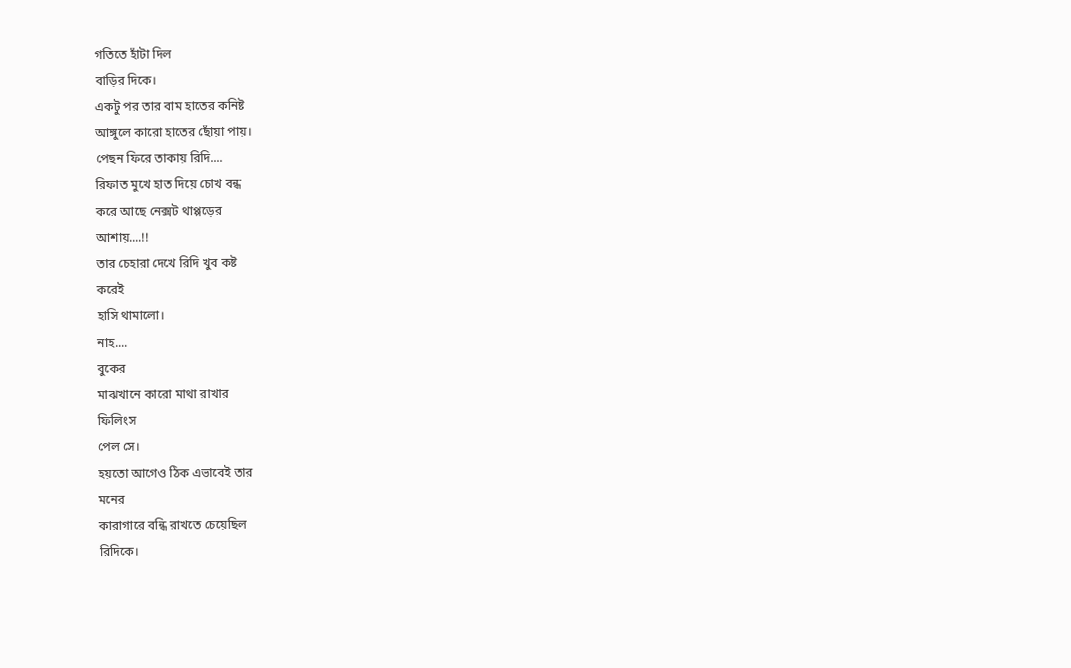গতিতে হাঁটা দিল
বাড়ির দিকে।
একটু পর তার বাম হাতের কনিষ্ট
আঙ্গুলে কারো হাতের ছোঁয়া পায়।
পেছন ফিরে তাকায় রিদি....
রিফাত মুখে হাত দিয়ে চোখ বন্ধ
করে আছে নেক্সট থাপ্পড়ের
আশায়....!!
তার চেহারা দেখে রিদি খুব কষ্ট
করেই
হাসি থামালো।
নাহ....
বুকের
মাঝখানে কারো মাথা রাখার
ফিলিংস
পেল সে।
হয়তো আগেও ঠিক এভাবেই তার
মনের
কারাগারে বন্ধি রাখতে চেয়েছিল
রিদিকে।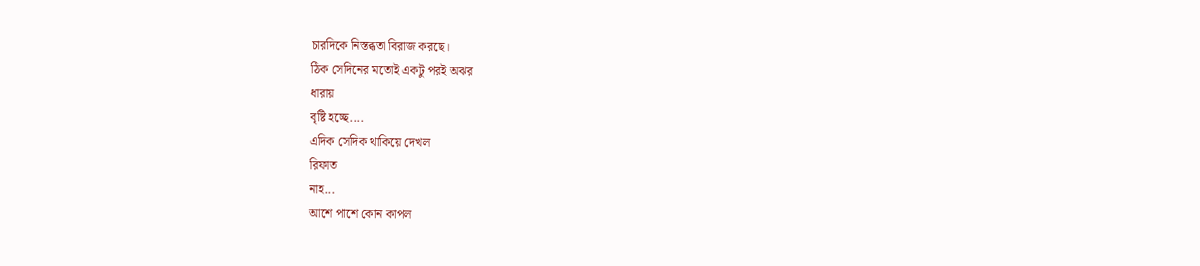চারদিকে নিস্তব্ধতা বিরাজ করছে।
ঠিক সেদিনের মতোই একটু পরই অঝর
ধারায়
বৃষ্টি হচ্ছে....
এদিক সেদিক থাকিয়ে দেখল
রিফাত
নাহ...
আশে পাশে কোন কাপল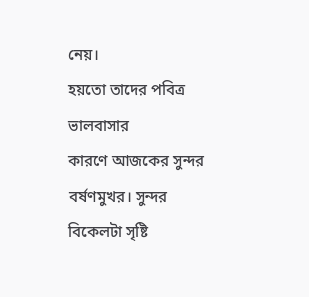নেয়।
হয়তো তাদের পবিত্র ভালবাসার
কারণে আজকের সুন্দর বর্ষণমুখর। সুন্দর
বিকেলটা সৃষ্টি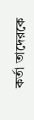কর্তা তাদেরকে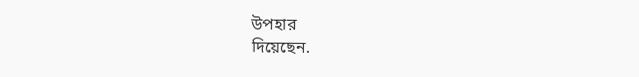উপহার
দিয়েছেন.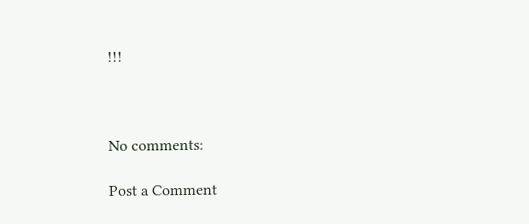!!!



No comments:

Post a Comment